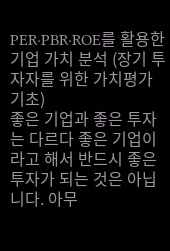PER·PBR·ROE를 활용한 기업 가치 분석 (장기 투자자를 위한 가치평가 기초)
좋은 기업과 좋은 투자는 다르다 좋은 기업이라고 해서 반드시 좋은 투자가 되는 것은 아닙니다. 아무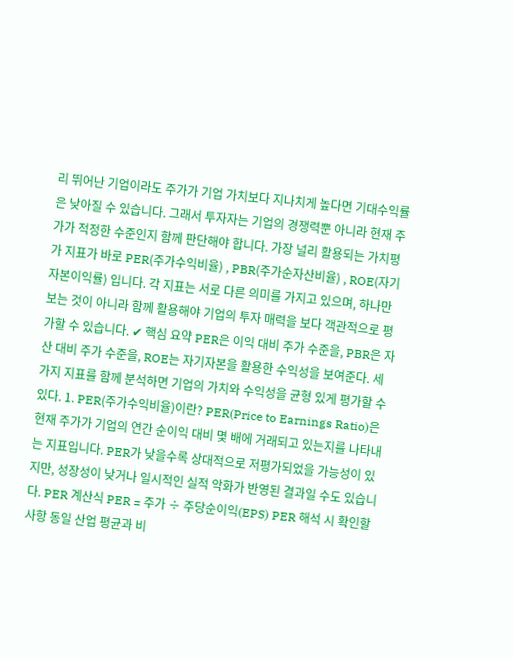리 뛰어난 기업이라도 주가가 기업 가치보다 지나치게 높다면 기대수익률은 낮아질 수 있습니다. 그래서 투자자는 기업의 경쟁력뿐 아니라 현재 주가가 적정한 수준인지 함께 판단해야 합니다. 가장 널리 활용되는 가치평가 지표가 바로 PER(주가수익비율) , PBR(주가순자산비율) , ROE(자기자본이익률) 입니다. 각 지표는 서로 다른 의미를 가지고 있으며, 하나만 보는 것이 아니라 함께 활용해야 기업의 투자 매력을 보다 객관적으로 평가할 수 있습니다. ✔ 핵심 요약 PER은 이익 대비 주가 수준을, PBR은 자산 대비 주가 수준을, ROE는 자기자본을 활용한 수익성을 보여준다. 세 가지 지표를 함께 분석하면 기업의 가치와 수익성을 균형 있게 평가할 수 있다. 1. PER(주가수익비율)이란? PER(Price to Earnings Ratio)은 현재 주가가 기업의 연간 순이익 대비 몇 배에 거래되고 있는지를 나타내는 지표입니다. PER가 낮을수록 상대적으로 저평가되었을 가능성이 있지만, 성장성이 낮거나 일시적인 실적 악화가 반영된 결과일 수도 있습니다. PER 계산식 PER = 주가 ÷ 주당순이익(EPS) PER 해석 시 확인할 사항 동일 산업 평균과 비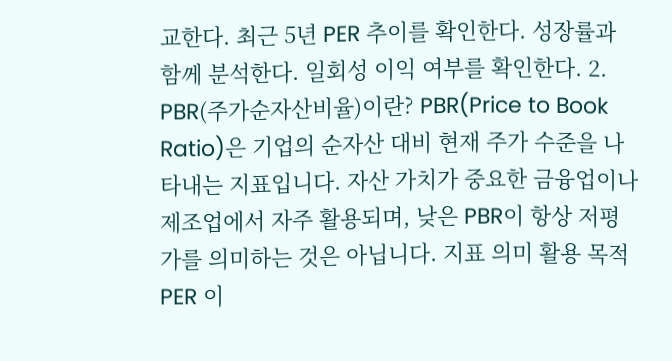교한다. 최근 5년 PER 추이를 확인한다. 성장률과 함께 분석한다. 일회성 이익 여부를 확인한다. 2. PBR(주가순자산비율)이란? PBR(Price to Book Ratio)은 기업의 순자산 대비 현재 주가 수준을 나타내는 지표입니다. 자산 가치가 중요한 금융업이나 제조업에서 자주 활용되며, 낮은 PBR이 항상 저평가를 의미하는 것은 아닙니다. 지표 의미 활용 목적 PER 이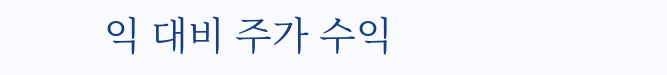익 대비 주가 수익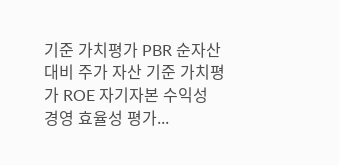기준 가치평가 PBR 순자산 대비 주가 자산 기준 가치평가 ROE 자기자본 수익성 경영 효율성 평가...